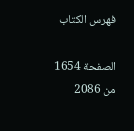فهرس الكتاب

الصفحة 1654 من 2086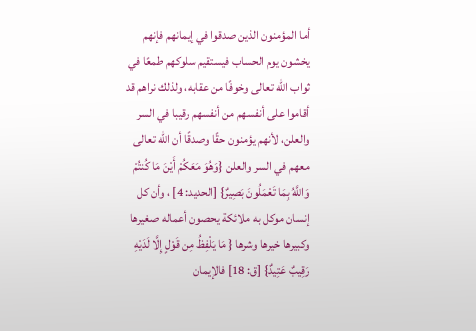أما المؤمنون الذين صدقوا في إيمانهم فإنهم يخشون يوم الحساب فيستقيم سلوكهم طمعًا في ثواب الله تعالى وخوفًا من عقابه، ولذلك نراهم قد أقاموا على أنفسهم من أنفسهم رقيبا في السر والعلن، لأنهم يؤمنون حقًا وصدقًا أن الله تعالى معهم في السر والعلن {وَهُوَ مَعَكُمْ أَيْنَ مَا كُنتُمْ وَاللَّهُ بِمَا تَعْمَلُونَ بَصِيرٌ} [الحديد: 4] ، وأن كل إنسان موكل به ملائكة يحصون أعماله صغيرها وكبيرها خيرها وشرها { مَا يَلْفِظُ مِن قَوْلٍ إِلَّا لَدَيْهِ رَقِيبٌ عَتِيدٌ} [ق: 18] فالإيمان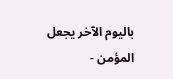باليوم الآخر يجعل المؤمن -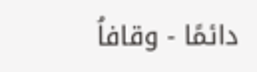دائمًا - وقافاُ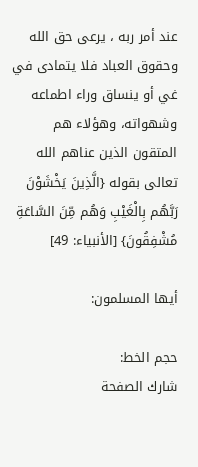عند أمر ربه ، يرعى حق الله وحقوق العباد فلا يتمادى في غي أو ينساق وراء اطماعه وشهواته، وهؤلاء هم المتقون الذين عناهم الله تعالى بقوله {الَّذِينَ يَخْشَوْنَ رَبَّهُم بِالْغَيْبِ وَهُم مِّنَ السَّاعَةِ مُشْفِقُونَ} [الأنبياء: 49]

أيها المسلمون:

حجم الخط:
شارك الصفحة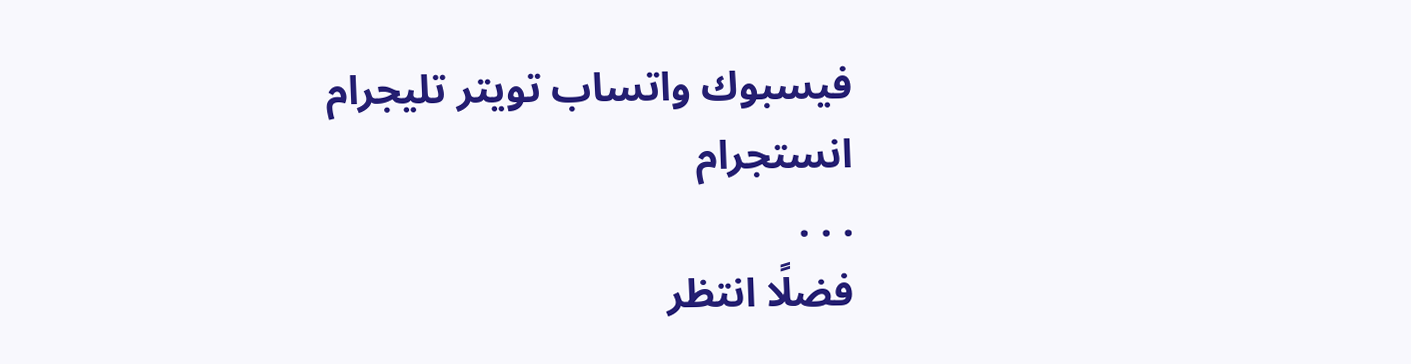فيسبوك واتساب تويتر تليجرام انستجرام
. . .
فضلًا انتظر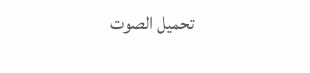تحميل الصوت